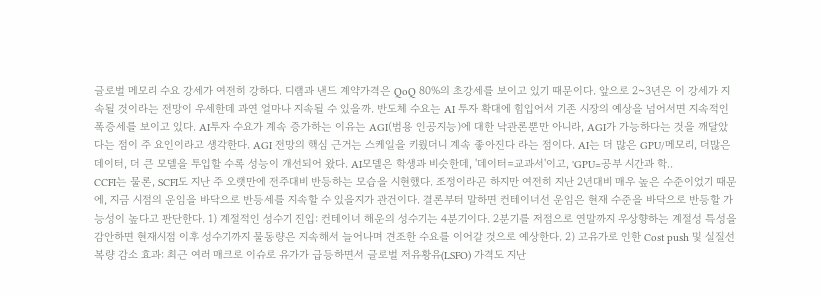글로벌 메모리 수요 강세가 여전히 강하다. 디램과 낸드 계약가격은 QoQ 80%의 초강세를 보이고 있기 때문이다. 앞으로 2~3년은 이 강세가 지속될 것이라는 전망이 우세한데 과연 얼마나 지속될 수 있을까. 반도체 수요는 AI 투자 확대에 힘입어서 기존 시장의 예상을 넘어서면 지속적인 폭증세를 보이고 있다. AI투자 수요가 계속 증가하는 이유는 AGI(범용 인공지능)에 대한 낙관론뿐만 아니라, AGI가 가능하다는 것을 깨달았다는 점이 주 요인이라고 생각한다. AGI 전망의 핵심 근거는 스케일을 키웠더니 계속 좋아진다 라는 점이다. AI는 더 많은 GPU/메모리, 더많은 데이터, 더 큰 모델을 투입할 수록 성능이 개선되어 왔다. AI모델은 학생과 비슷한데, '데이터=교과서'이고, 'GPU=공부 시간과 학..
CCFI는 물론, SCFI도 지난 주 오랫만에 전주대비 반등하는 모습을 시현했다. 조정이라곤 하지만 여전히 지난 2년대비 매우 높은 수준이었기 때문에, 지금 시점의 운임을 바닥으로 반등세를 지속할 수 있을지가 관건이다. 결론부터 말하면 컨테이너선 운임은 현재 수준을 바닥으로 반등할 가능성이 높다고 판단한다. 1) 계절적인 성수기 진입: 컨테이너 해운의 성수기는 4분기이다. 2분기를 저점으로 연말까지 우상향하는 계절성 특성을 감안하면 현재시점 이후 성수기까지 물동량은 지속해서 늘어나며 견조한 수요를 이어갈 것으로 예상한다. 2) 고유가로 인한 Cost push 및 실질선복량 감소 효과: 최근 여러 매크로 이슈로 유가가 급등하면서 글로벌 저유황유(LSFO) 가격도 지난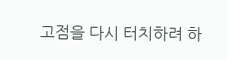고점을 다시 터치하려 하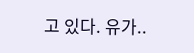고 있다. 유가..